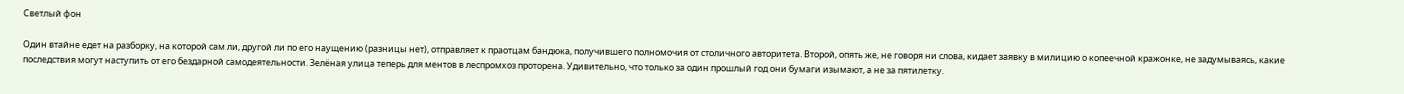Светлый фон

Один втайне едет на разборку, на которой сам ли, другой ли по его наущению (разницы нет), отправляет к праотцам бандюка, получившего полномочия от столичного авторитета. Второй, опять же, не говоря ни слова, кидает заявку в милицию о копеечной кражонке, не задумываясь, какие последствия могут наступить от его бездарной самодеятельности. Зелёная улица теперь для ментов в леспромхоз проторена. Удивительно, что только за один прошлый год они бумаги изымают, а не за пятилетку.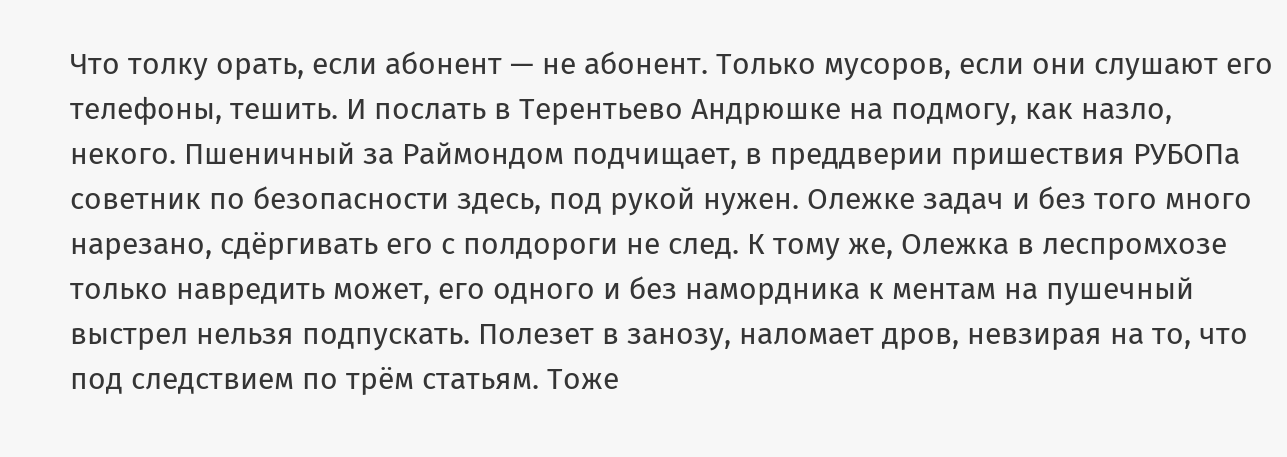Что толку орать, если абонент — не абонент. Только мусоров, если они слушают его телефоны, тешить. И послать в Терентьево Андрюшке на подмогу, как назло, некого. Пшеничный за Раймондом подчищает, в преддверии пришествия РУБОПа советник по безопасности здесь, под рукой нужен. Олежке задач и без того много нарезано, сдёргивать его с полдороги не след. К тому же, Олежка в леспромхозе только навредить может, его одного и без намордника к ментам на пушечный выстрел нельзя подпускать. Полезет в занозу, наломает дров, невзирая на то, что под следствием по трём статьям. Тоже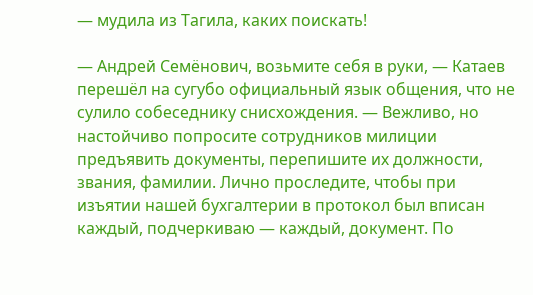— мудила из Тагила, каких поискать!

— Андрей Семёнович, возьмите себя в руки, — Катаев перешёл на сугубо официальный язык общения, что не сулило собеседнику снисхождения. — Вежливо, но настойчиво попросите сотрудников милиции предъявить документы, перепишите их должности, звания, фамилии. Лично проследите, чтобы при изъятии нашей бухгалтерии в протокол был вписан каждый, подчеркиваю — каждый, документ. По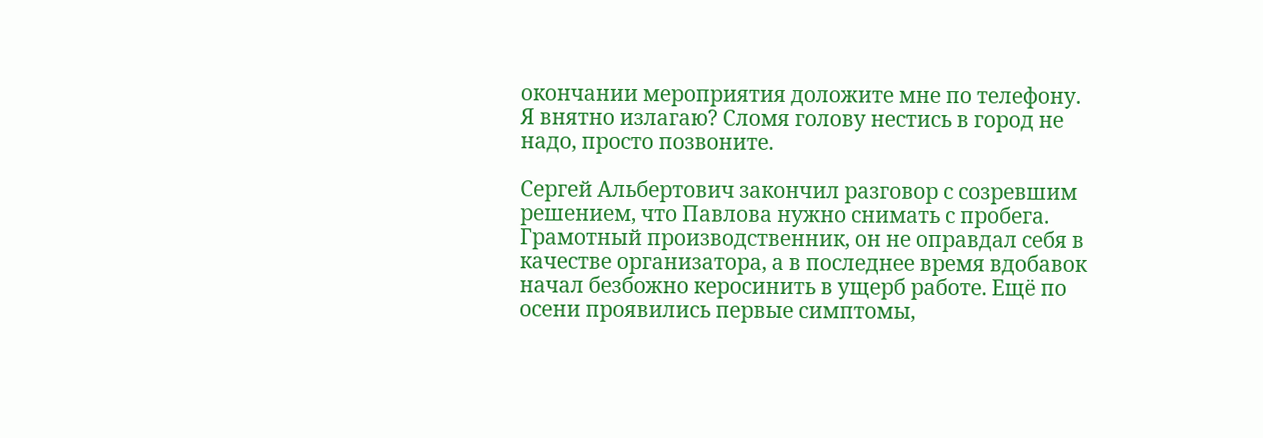окончании мероприятия доложите мне по телефону. Я внятно излагаю? Сломя голову нестись в город не надо, просто позвоните.

Сергей Альбертович закончил разговор с созревшим решением, что Павлова нужно снимать с пробега. Грамотный производственник, он не оправдал себя в качестве организатора, а в последнее время вдобавок начал безбожно керосинить в ущерб работе. Ещё по осени проявились первые симптомы,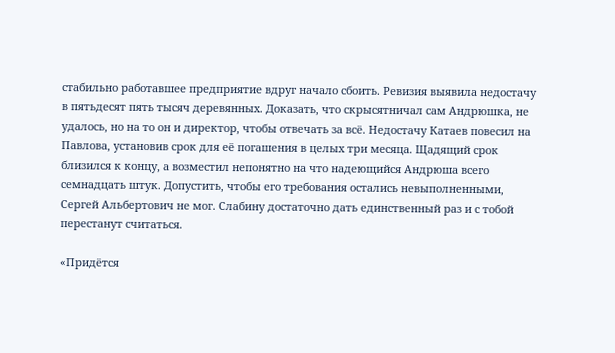стабильно работавшее предприятие вдруг начало сбоить. Ревизия выявила недостачу в пятьдесят пять тысяч деревянных. Доказать, что скрысятничал сам Андрюшка, не удалось, но на то он и директор, чтобы отвечать за всё. Недостачу Катаев повесил на Павлова, установив срок для её погашения в целых три месяца. Щадящий срок близился к концу, а возместил непонятно на что надеющийся Андрюша всего семнадцать штук. Допустить, чтобы его требования остались невыполненными, Сергей Альбертович не мог. Слабину достаточно дать единственный раз и с тобой перестанут считаться.

«Придётся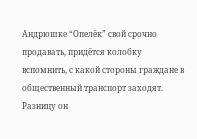Андрюшке “Опелёк” свой срочно продавать, придётся колобку вспомнить, с какой стороны граждане в общественный транспорт заходят. Разницу он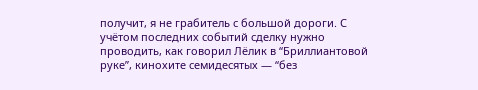получит, я не грабитель с большой дороги. С учётом последних событий сделку нужно проводить, как говорил Лёлик в “Бриллиантовой руке”, кинохите семидесятых — “без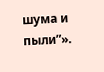шума и пыли”».